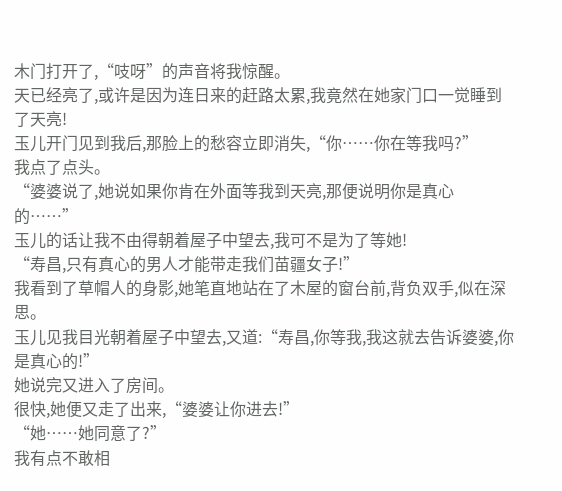木门打开了,“吱呀”的声音将我惊醒。
天已经亮了,或许是因为连日来的赶路太累,我竟然在她家门口一觉睡到了天亮!
玉儿开门见到我后,那脸上的愁容立即消失,“你……你在等我吗?”
我点了点头。
“婆婆说了,她说如果你肯在外面等我到天亮,那便说明你是真心的……”
玉儿的话让我不由得朝着屋子中望去,我可不是为了等她!
“寿昌,只有真心的男人才能带走我们苗疆女子!”
我看到了草帽人的身影,她笔直地站在了木屋的窗台前,背负双手,似在深思。
玉儿见我目光朝着屋子中望去,又道:“寿昌,你等我,我这就去告诉婆婆,你是真心的!”
她说完又进入了房间。
很快,她便又走了出来,“婆婆让你进去!”
“她……她同意了?”
我有点不敢相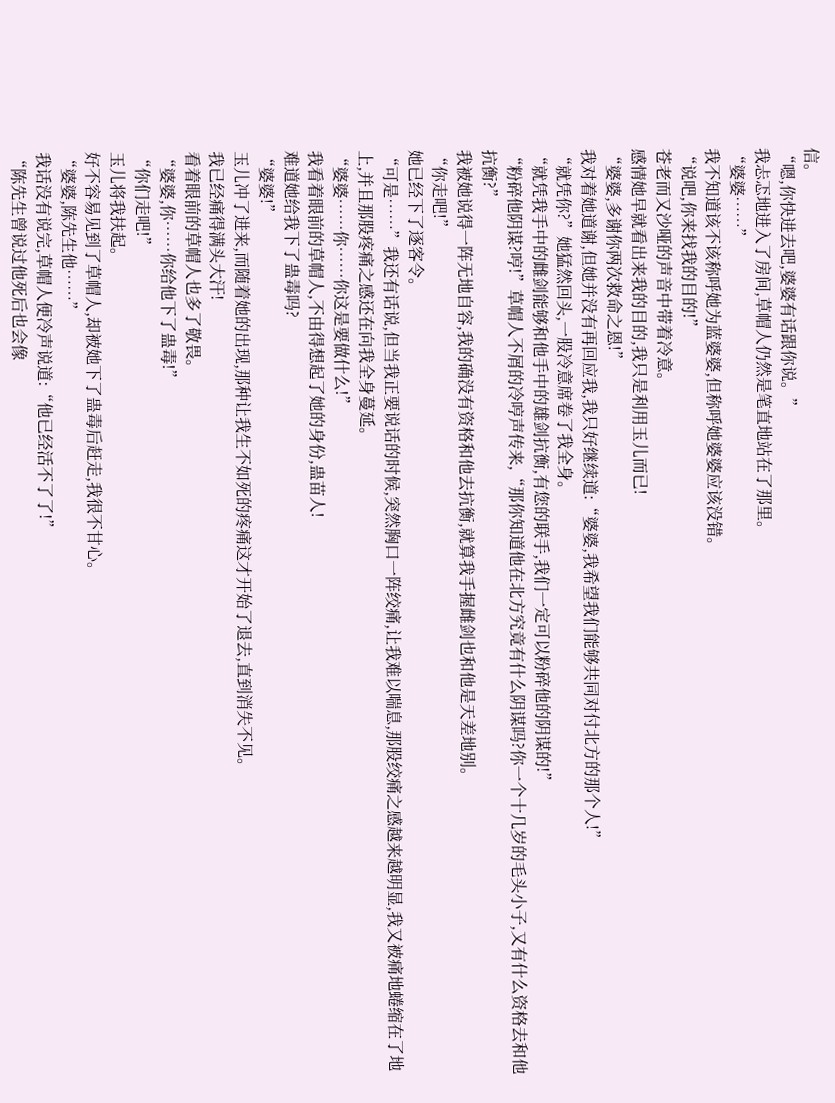信。
“嗯,你快进去吧,婆婆有话跟你说。”
我忐忑地进入了房间,草帽人仍然是笔直地站在了那里。
“婆婆……”
我不知道该不该称呼她为蓝婆婆,但称呼她婆婆应该没错。
“说吧,你来找我的目的!”
苍老而又沙哑的声音中带着冷意。
感情她早就看出来我的目的,我只是利用玉儿而已!
“婆婆,多谢你两次救命之恩!”
我对着她道谢,但她并没有再回应我,我只好继续道:“婆婆,我希望我们能够共同对付北方的那个人!”
“就凭你?”她猛然回头,一股冷意席卷了我全身。
“就凭我手中的雌剑能够和他手中的雄剑抗衡,有您的联手,我们一定可以粉碎他的阴谋的!”
“粉碎他阴谋?哼!”草帽人不屑的冷哼声传来,“那你知道他在北方究竟有什么阴谋吗?你一个十几岁的毛头小子,又有什么资格去和他抗衡?”
我被她说得一阵无地自容,我的确没有资格和他去抗衡,就算我手握雌剑也和他是天差地别。
“你走吧!”
她已经下了逐客令。
“可是……”我还有话说,但当我正要说话的时候,突然胸口一阵绞痛,让我难以喘息,那股绞痛之感越来越明显,我又被痛地蜷缩在了地上,并且那股疼痛之感还在向我全身蔓延。
“婆婆……你……你这是要做什么!”
我看着眼前的草帽人,不由得想起了她的身份,蛊苗人!
难道她给我下了蛊毒吗?
“婆婆!”
玉儿冲了进来,而随着她的出现,那种让我生不如死的疼痛这才开始了退去,直到消失不见。
我已经痛得满头大汗!
看着眼前的草帽人也多了敬畏。
“婆婆,你……你给他下了蛊毒!”
“你们走吧!”
玉儿将我扶起。
好不容易见到了草帽人,却被她下了蛊毒后赶走,我很不甘心。
“婆婆,陈先生他……”
我话没有说完,草帽人便冷声说道:“他已经活不了了!”
“陈先生曾说过他死后也会像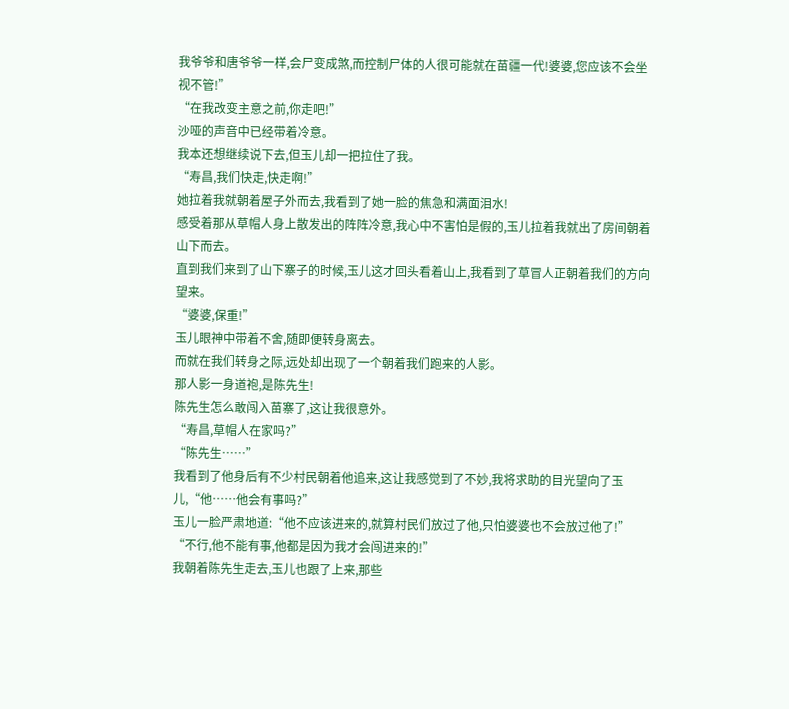我爷爷和唐爷爷一样,会尸变成煞,而控制尸体的人很可能就在苗疆一代!婆婆,您应该不会坐视不管!”
“在我改变主意之前,你走吧!”
沙哑的声音中已经带着冷意。
我本还想继续说下去,但玉儿却一把拉住了我。
“寿昌,我们快走,快走啊!”
她拉着我就朝着屋子外而去,我看到了她一脸的焦急和满面泪水!
感受着那从草帽人身上散发出的阵阵冷意,我心中不害怕是假的,玉儿拉着我就出了房间朝着山下而去。
直到我们来到了山下寨子的时候,玉儿这才回头看着山上,我看到了草冒人正朝着我们的方向望来。
“婆婆,保重!”
玉儿眼神中带着不舍,随即便转身离去。
而就在我们转身之际,远处却出现了一个朝着我们跑来的人影。
那人影一身道袍,是陈先生!
陈先生怎么敢闯入苗寨了,这让我很意外。
“寿昌,草帽人在家吗?”
“陈先生……”
我看到了他身后有不少村民朝着他追来,这让我感觉到了不妙,我将求助的目光望向了玉儿,“他……他会有事吗?”
玉儿一脸严肃地道:“他不应该进来的,就算村民们放过了他,只怕婆婆也不会放过他了!”
“不行,他不能有事,他都是因为我才会闯进来的!”
我朝着陈先生走去,玉儿也跟了上来,那些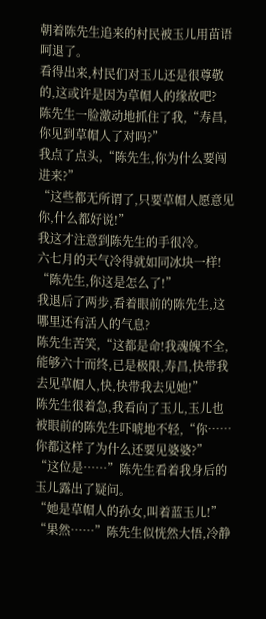朝着陈先生追来的村民被玉儿用苗语呵退了。
看得出来,村民们对玉儿还是很尊敬的,这或许是因为草帽人的缘故吧?
陈先生一脸激动地抓住了我,“寿昌,你见到草帽人了对吗?”
我点了点头,“陈先生,你为什么要闯进来?”
“这些都无所谓了,只要草帽人愿意见你,什么都好说!”
我这才注意到陈先生的手很冷。
六七月的天气冷得就如同冰块一样!
“陈先生,你这是怎么了!”
我退后了两步,看着眼前的陈先生,这哪里还有活人的气息?
陈先生苦笑,“这都是命!我魂魄不全,能够六十而终,已是极限,寿昌,快带我去见草帽人,快,快带我去见她!”
陈先生很着急,我看向了玉儿,玉儿也被眼前的陈先生吓唬地不轻,“你……你都这样了为什么还要见婆婆?”
“这位是……”陈先生看着我身后的玉儿露出了疑问。
“她是草帽人的孙女,叫着蓝玉儿!”
“果然……”陈先生似恍然大悟,冷静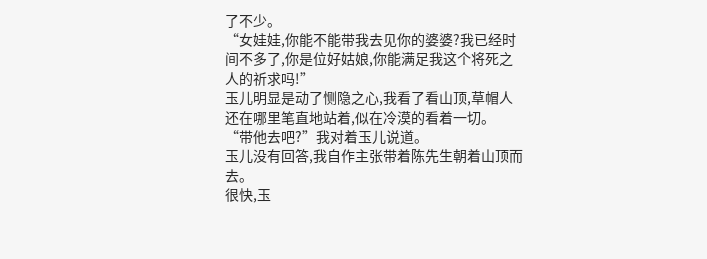了不少。
“女娃娃,你能不能带我去见你的婆婆?我已经时间不多了,你是位好姑娘,你能满足我这个将死之人的祈求吗!”
玉儿明显是动了恻隐之心,我看了看山顶,草帽人还在哪里笔直地站着,似在冷漠的看着一切。
“带他去吧?”我对着玉儿说道。
玉儿没有回答,我自作主张带着陈先生朝着山顶而去。
很快,玉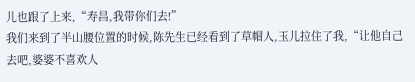儿也跟了上来,“寿昌,我带你们去!”
我们来到了半山腰位置的时候,陈先生已经看到了草帽人,玉儿拉住了我,“让他自己去吧,婆婆不喜欢人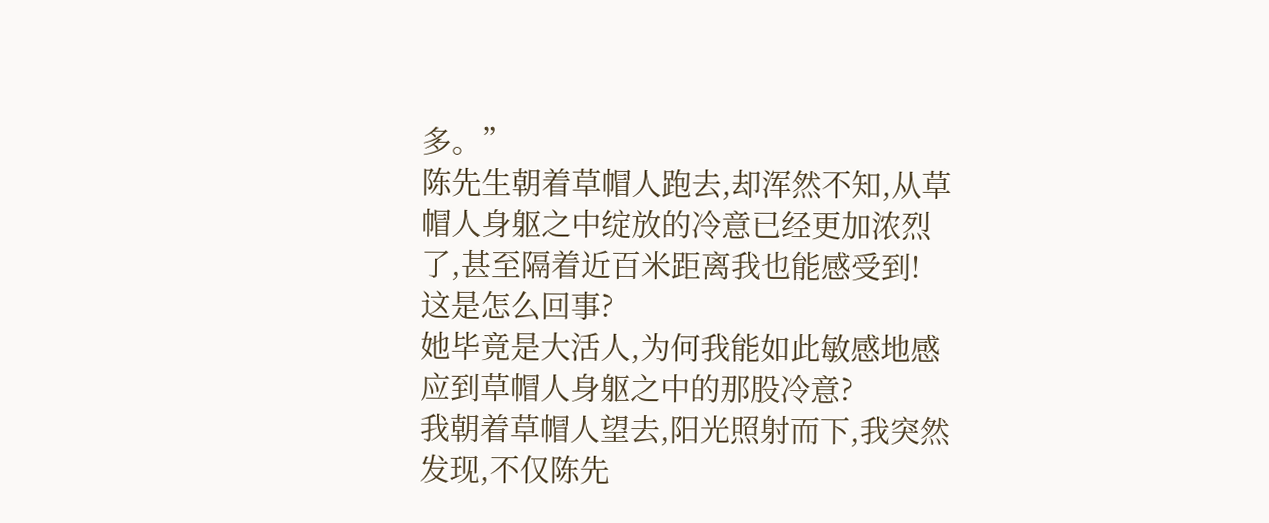多。”
陈先生朝着草帽人跑去,却浑然不知,从草帽人身躯之中绽放的冷意已经更加浓烈了,甚至隔着近百米距离我也能感受到!
这是怎么回事?
她毕竟是大活人,为何我能如此敏感地感应到草帽人身躯之中的那股冷意?
我朝着草帽人望去,阳光照射而下,我突然发现,不仅陈先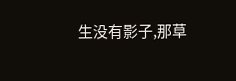生没有影子,那草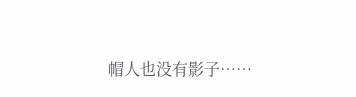帽人也没有影子……